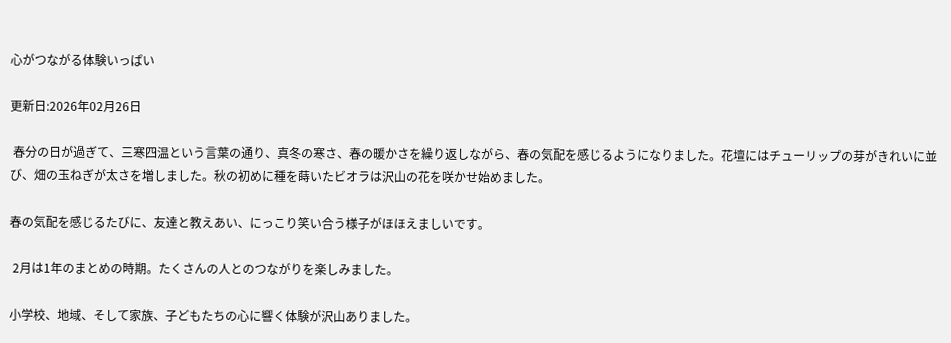心がつながる体験いっぱい

更新日:2026年02月26日

 春分の日が過ぎて、三寒四温という言葉の通り、真冬の寒さ、春の暖かさを繰り返しながら、春の気配を感じるようになりました。花壇にはチューリップの芽がきれいに並び、畑の玉ねぎが太さを増しました。秋の初めに種を蒔いたビオラは沢山の花を咲かせ始めました。

春の気配を感じるたびに、友達と教えあい、にっこり笑い合う様子がほほえましいです。

 2月は1年のまとめの時期。たくさんの人とのつながりを楽しみました。

小学校、地域、そして家族、子どもたちの心に響く体験が沢山ありました。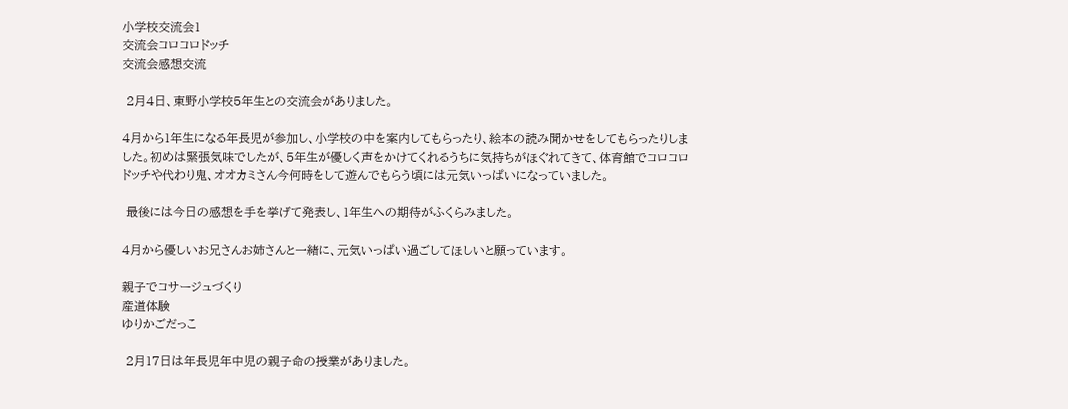小学校交流会1
交流会コロコロドッチ
交流会感想交流

 2月4日、東野小学校5年生との交流会がありました。

4月から1年生になる年長児が参加し、小学校の中を案内してもらったり、絵本の読み聞かせをしてもらったりしました。初めは緊張気味でしたが、5年生が優しく声をかけてくれるうちに気持ちがほぐれてきて、体育館でコロコロドッチや代わり鬼、オオカミさん今何時をして遊んでもらう頃には元気いっぱいになっていました。

 最後には今日の感想を手を挙げて発表し、1年生への期待がふくらみました。

4月から優しいお兄さんお姉さんと一緒に、元気いっぱい過ごしてほしいと願っています。

親子でコサージュづくり
産道体験
ゆりかごだっこ

 2月17日は年長児年中児の親子命の授業がありました。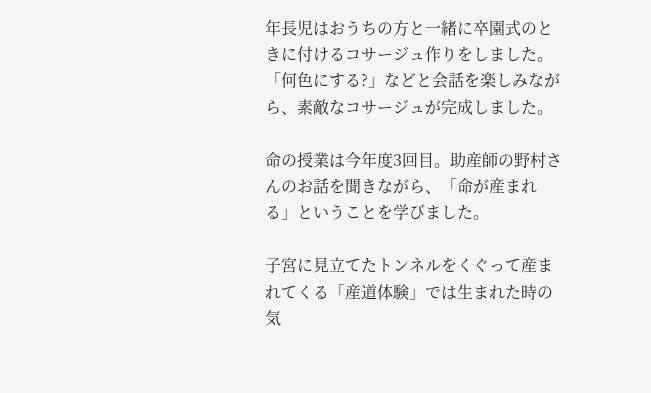年長児はおうちの方と一緒に卒園式のときに付けるコサージュ作りをしました。「何色にする?」などと会話を楽しみながら、素敵なコサージュが完成しました。

命の授業は今年度3回目。助産師の野村さんのお話を聞きながら、「命が産まれる」ということを学びました。

子宮に見立てたトンネルをくぐって産まれてくる「産道体験」では生まれた時の気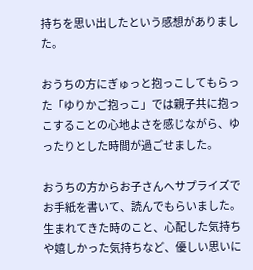持ちを思い出したという感想がありました。

おうちの方にぎゅっと抱っこしてもらった「ゆりかご抱っこ」では親子共に抱っこすることの心地よさを感じながら、ゆったりとした時間が過ごせました。

おうちの方からお子さんへサプライズでお手紙を書いて、読んでもらいました。生まれてきた時のこと、心配した気持ちや嬉しかった気持ちなど、優しい思いに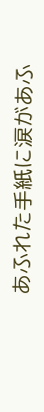あふれた手紙に涙があふ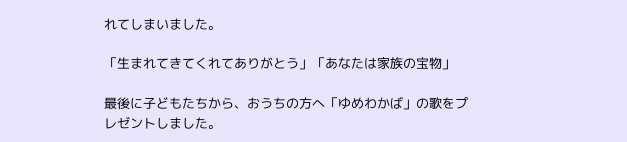れてしまいました。

「生まれてきてくれてありがとう」「あなたは家族の宝物」

最後に子どもたちから、おうちの方へ「ゆめわかば」の歌をプレゼントしました。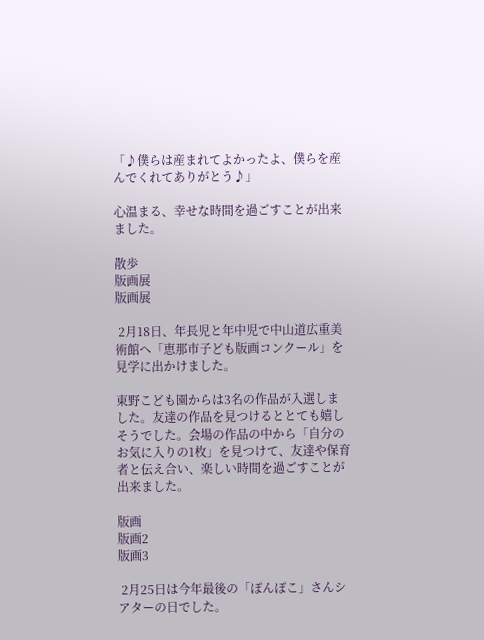「♪僕らは産まれてよかったよ、僕らを産んでくれてありがとう♪」

心温まる、幸せな時間を過ごすことが出来ました。

散歩
版画展
版画展

 2月18日、年長児と年中児で中山道広重美術館へ「恵那市子ども版画コンクール」を見学に出かけました。

東野こども園からは3名の作品が入選しました。友達の作品を見つけるととても嬉しそうでした。会場の作品の中から「自分のお気に入りの1枚」を見つけて、友達や保育者と伝え合い、楽しい時間を過ごすことが出来ました。

版画
版画2
版画3

 2月25日は今年最後の「ぽんぽこ」さんシアターの日でした。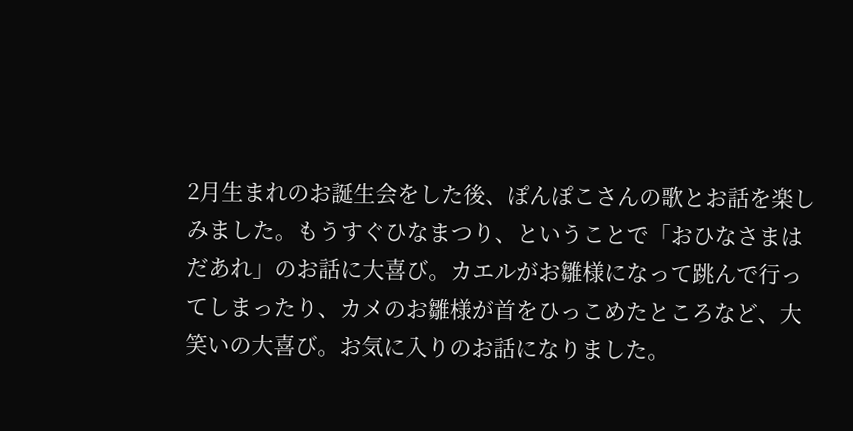2月生まれのお誕生会をした後、ぽんぽこさんの歌とお話を楽しみました。もうすぐひなまつり、ということで「おひなさまはだあれ」のお話に大喜び。カエルがお雛様になって跳んで行ってしまったり、カメのお雛様が首をひっこめたところなど、大笑いの大喜び。お気に入りのお話になりました。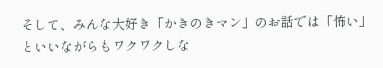そして、みんな大好き「かきのきマン」のお話では「怖い」といいながらもワクワクしな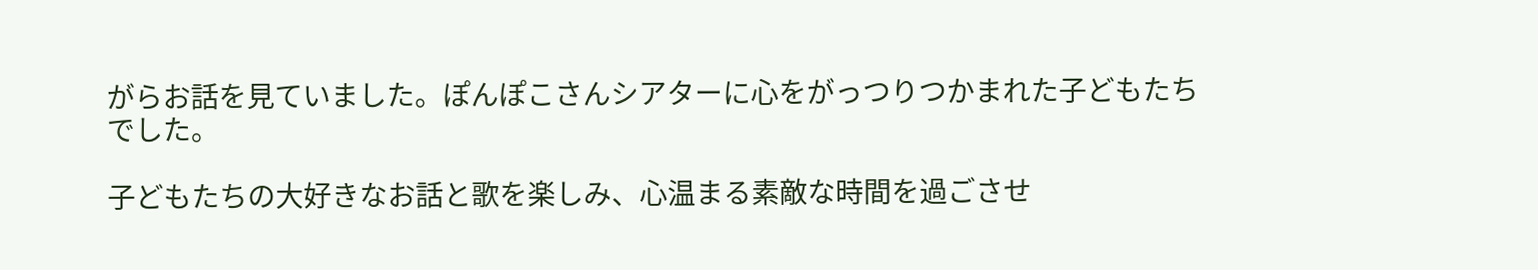がらお話を見ていました。ぽんぽこさんシアターに心をがっつりつかまれた子どもたちでした。

子どもたちの大好きなお話と歌を楽しみ、心温まる素敵な時間を過ごさせ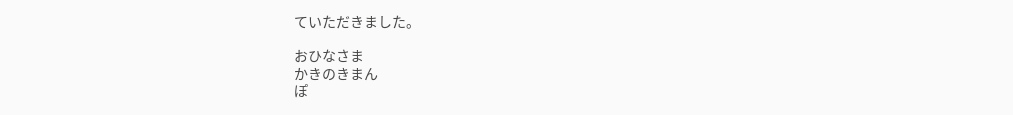ていただきました。

おひなさま
かきのきまん
ぽ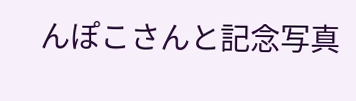んぽこさんと記念写真